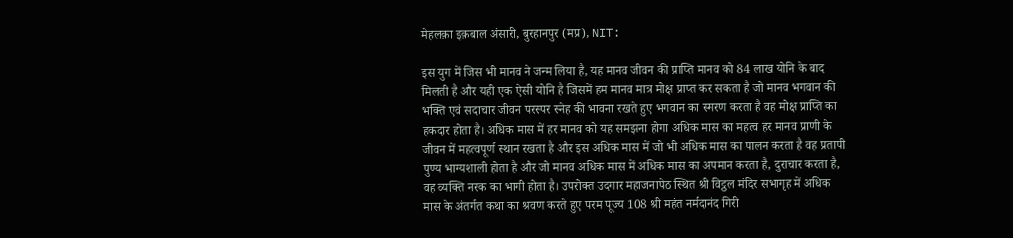मेहलक़ा इक़बाल अंसारी, बुरहानपुर (मप्र), NIT:

इस युग में जिस भी मानव ने जन्म लिया है, यह मानव जीवन की प्राप्ति मानव को 84 लाख योनि के बाद मिलती है और यही एक ऐसी योनि है जिसमें हम मानव मात्र मोक्ष प्राप्त कर सकता है जो मानव भगवान की भक्ति एवं सदाचार जीवन परस्पर स्नेह की भावना रखते हुए भगवान का स्मरण करता है वह मोक्ष प्राप्ति का हकदार होता है। अधिक मास में हर मानव को यह समझना होगा अधिक मास का महत्व हर मानव प्राणी के जीवन में महत्वपूर्ण स्थान रखता है और इस अधिक मास में जो भी अधिक मास का पालन करता है वह प्रतापी पुण्य भाग्यशाली होता है और जो मानव अधिक मास में अधिक मास का अपमान करता है, दुराचार करता है, वह व्यक्ति नरक का भागी होता है। उपरोक्त उदगार महाजनापेठ स्थित श्री विट्ठल मंदिर सभागृह में अधिक मास के अंतर्गत कथा का श्रवण करते हुए परम पूज्य 108 श्री महंत नर्मदानंद गिरी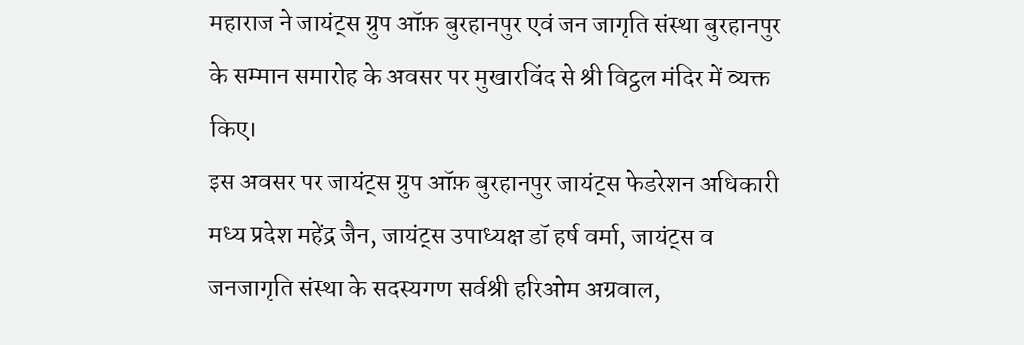महाराज ने जायंट्स ग्रुप ऑफ़ बुरहानपुर एवं जन जागृति संस्था बुरहानपुर के सम्मान समारोह के अवसर पर मुखारविंद से श्री विट्ठल मंदिर में व्यक्त किए।
इस अवसर पर जायंट्स ग्रुप ऑफ़ बुरहानपुर जायंट्स फेडरेशन अधिकारी मध्य प्रदेश महेंद्र जैन, जायंट्स उपाध्यक्ष डॉ हर्ष वर्मा, जायंट्स व जनजागृति संस्था के सदस्यगण सर्वश्री हरिओम अग्रवाल,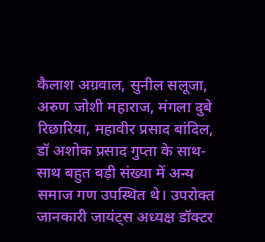कैलाश अग्रवाल, सुनील सलूजा, अरुण जोशी महाराज, मंगला दुबे रिछारिया, महावीर प्रसाद बांदिल, डॉ अशोक प्रसाद गुप्ता के साथ-साथ बहुत बड़ी संख्या में अन्य समाज गण उपस्थित थे। उपरोक्त जानकारी जायंट्स अध्यक्ष डॉक्टर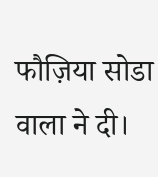फौज़िया सोडा वाला ने दी।